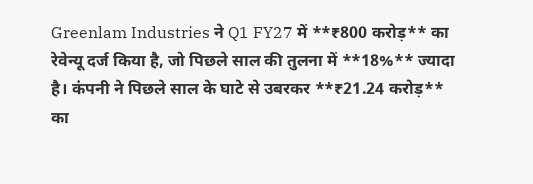Greenlam Industries ने Q1 FY27 में **₹800 करोड़** का रेवेन्यू दर्ज किया है, जो पिछले साल की तुलना में **18%** ज्यादा है। कंपनी ने पिछले साल के घाटे से उबरकर **₹21.24 करोड़** का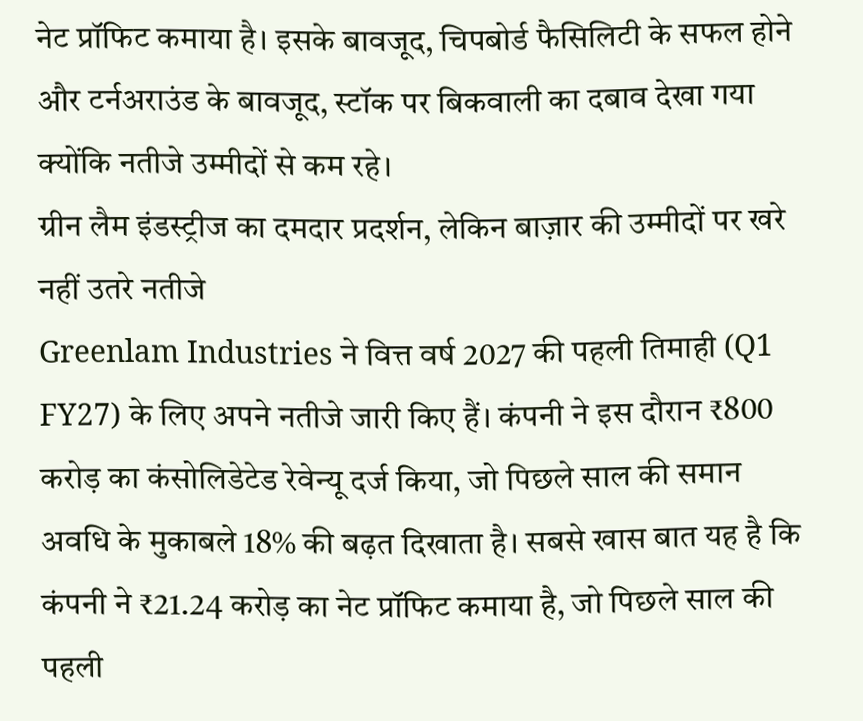नेट प्रॉफिट कमाया है। इसके बावजूद, चिपबोर्ड फैसिलिटी के सफल होने और टर्नअराउंड के बावजूद, स्टॉक पर बिकवाली का दबाव देखा गया क्योंकि नतीजे उम्मीदों से कम रहे।
ग्रीन लैम इंडस्ट्रीज का दमदार प्रदर्शन, लेकिन बाज़ार की उम्मीदों पर खरे नहीं उतरे नतीजे
Greenlam Industries ने वित्त वर्ष 2027 की पहली तिमाही (Q1 FY27) के लिए अपने नतीजे जारी किए हैं। कंपनी ने इस दौरान ₹800 करोड़ का कंसोलिडेटेड रेवेन्यू दर्ज किया, जो पिछले साल की समान अवधि के मुकाबले 18% की बढ़त दिखाता है। सबसे खास बात यह है कि कंपनी ने ₹21.24 करोड़ का नेट प्रॉफिट कमाया है, जो पिछले साल की पहली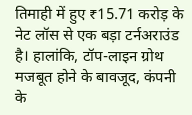तिमाही में हुए ₹15.71 करोड़ के नेट लॉस से एक बड़ा टर्नअराउंड है। हालांकि, टॉप-लाइन ग्रोथ मजबूत होने के बावजूद, कंपनी के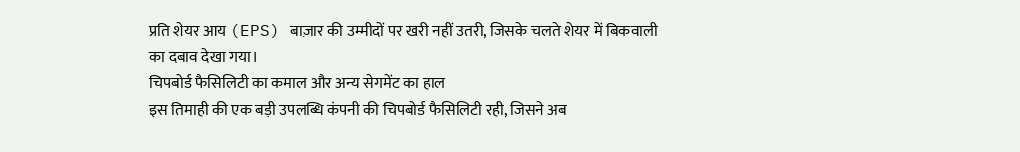प्रति शेयर आय (EPS) बाज़ार की उम्मीदों पर खरी नहीं उतरी, जिसके चलते शेयर में बिकवाली का दबाव देखा गया।
चिपबोर्ड फैसिलिटी का कमाल और अन्य सेगमेंट का हाल
इस तिमाही की एक बड़ी उपलब्धि कंपनी की चिपबोर्ड फैसिलिटी रही, जिसने अब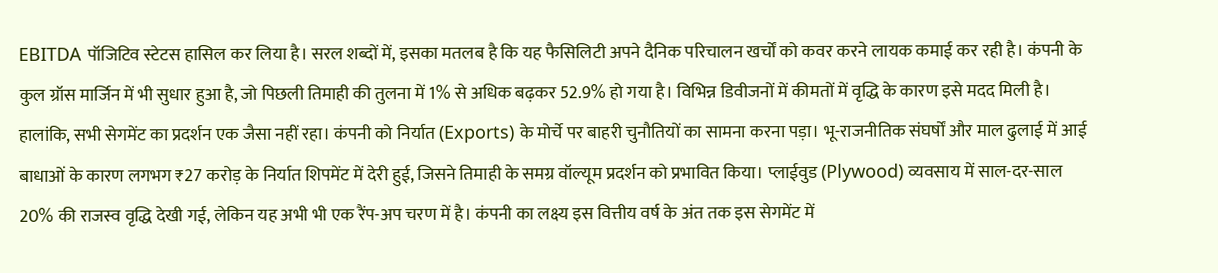EBITDA पॉजिटिव स्टेटस हासिल कर लिया है। सरल शब्दों में, इसका मतलब है कि यह फैसिलिटी अपने दैनिक परिचालन खर्चों को कवर करने लायक कमाई कर रही है। कंपनी के कुल ग्रॉस मार्जिन में भी सुधार हुआ है, जो पिछली तिमाही की तुलना में 1% से अधिक बढ़कर 52.9% हो गया है। विभिन्न डिवीजनों में कीमतों में वृद्धि के कारण इसे मदद मिली है।
हालांकि, सभी सेगमेंट का प्रदर्शन एक जैसा नहीं रहा। कंपनी को निर्यात (Exports) के मोर्चे पर बाहरी चुनौतियों का सामना करना पड़ा। भू-राजनीतिक संघर्षों और माल ढुलाई में आई बाधाओं के कारण लगभग ₹27 करोड़ के निर्यात शिपमेंट में देरी हुई, जिसने तिमाही के समग्र वॉल्यूम प्रदर्शन को प्रभावित किया। प्लाईवुड (Plywood) व्यवसाय में साल-दर-साल 20% की राजस्व वृद्धि देखी गई, लेकिन यह अभी भी एक रैंप-अप चरण में है। कंपनी का लक्ष्य इस वित्तीय वर्ष के अंत तक इस सेगमेंट में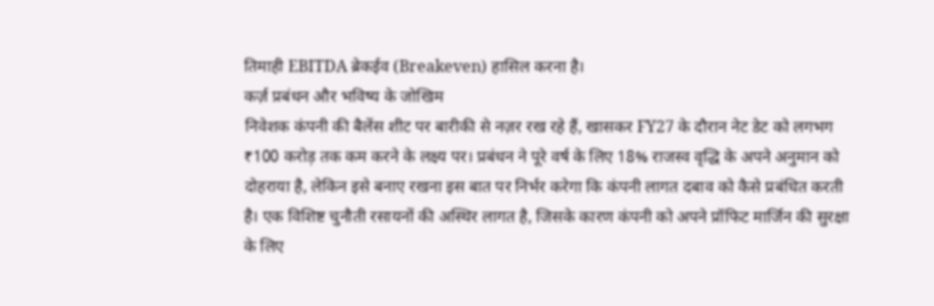तिमाही EBITDA ब्रेकईव (Breakeven) हासिल करना है।
कर्ज़ प्रबंधन और भविष्य के जोखिम
निवेशक कंपनी की बैलेंस शीट पर बारीकी से नज़र रख रहे हैं, खासकर FY27 के दौरान नेट डेट को लगभग ₹100 करोड़ तक कम करने के लक्ष्य पर। प्रबंधन ने पूरे वर्ष के लिए 18% राजस्व वृद्धि के अपने अनुमान को दोहराया है, लेकिन इसे बनाए रखना इस बात पर निर्भर करेगा कि कंपनी लागत दबाव को कैसे प्रबंधित करती है। एक विशिष्ट चुनौती रसायनों की अस्थिर लागत है, जिसके कारण कंपनी को अपने प्रॉफिट मार्जिन की सुरक्षा के लिए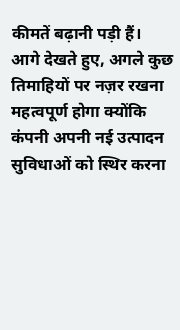कीमतें बढ़ानी पड़ी हैं।
आगे देखते हुए, अगले कुछ तिमाहियों पर नज़र रखना महत्वपूर्ण होगा क्योंकि कंपनी अपनी नई उत्पादन सुविधाओं को स्थिर करना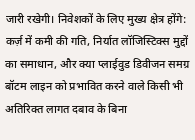जारी रखेगी। निवेशकों के लिए मुख्य क्षेत्र होंगे: कर्ज़ में कमी की गति, निर्यात लॉजिस्टिक्स मुद्दों का समाधान, और क्या प्लाईवुड डिवीजन समग्र बॉटम लाइन को प्रभावित करने वाले किसी भी अतिरिक्त लागत दबाव के बिना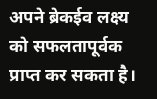अपने ब्रेकईव लक्ष्य को सफलतापूर्वक प्राप्त कर सकता है।